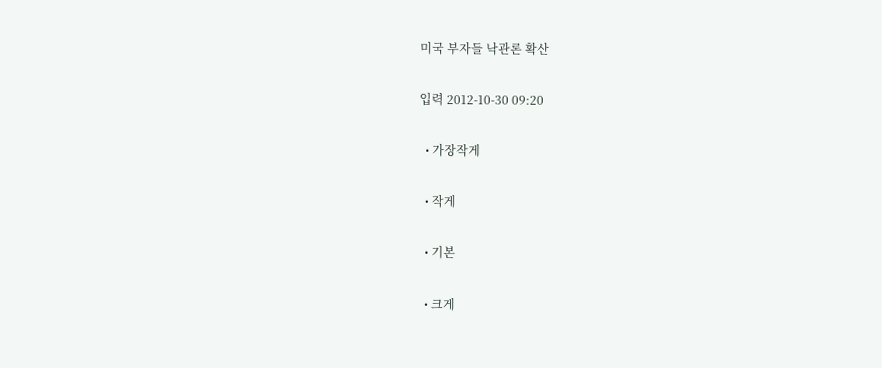미국 부자들 낙관론 확산

입력 2012-10-30 09:20

  • 가장작게

  • 작게

  • 기본

  • 크게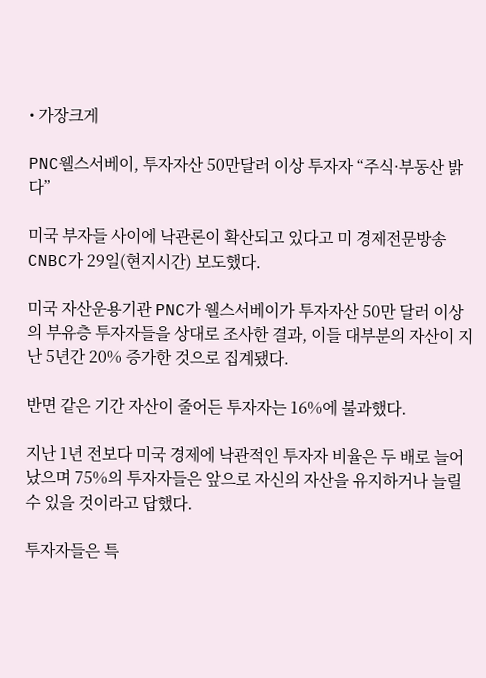• 가장크게

PNC웰스서베이, 투자자산 50만달러 이상 투자자 “주식·부동산 밝다”

미국 부자들 사이에 낙관론이 확산되고 있다고 미 경제전문방송 CNBC가 29일(현지시간) 보도했다.

미국 자산운용기관 PNC가 웰스서베이가 투자자산 50만 달러 이상의 부유층 투자자들을 상대로 조사한 결과, 이들 대부분의 자산이 지난 5년간 20% 증가한 것으로 집계됐다.

반면 같은 기간 자산이 줄어든 투자자는 16%에 불과했다.

지난 1년 전보다 미국 경제에 낙관적인 투자자 비율은 두 배로 늘어났으며 75%의 투자자들은 앞으로 자신의 자산을 유지하거나 늘릴 수 있을 것이라고 답했다.

투자자들은 특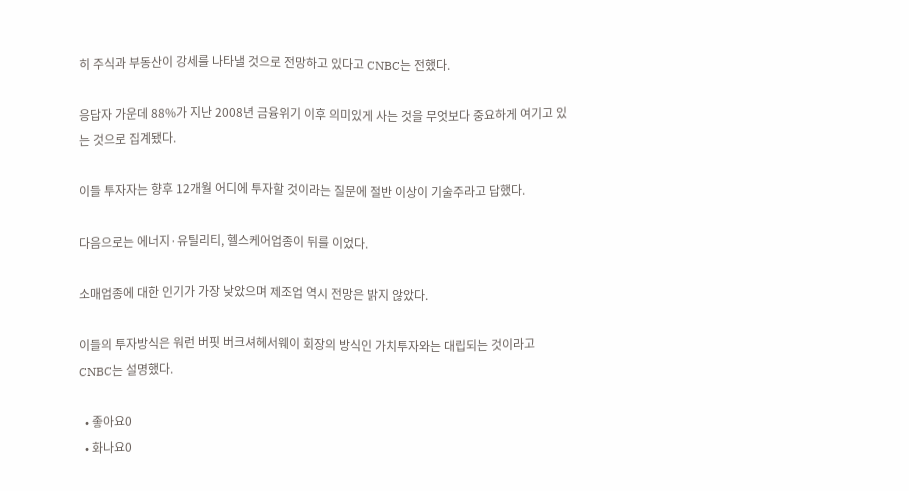히 주식과 부동산이 강세를 나타낼 것으로 전망하고 있다고 CNBC는 전했다.

응답자 가운데 88%가 지난 2008년 금융위기 이후 의미있게 사는 것을 무엇보다 중요하게 여기고 있는 것으로 집계됐다.

이들 투자자는 향후 12개월 어디에 투자할 것이라는 질문에 절반 이상이 기술주라고 답했다.

다음으로는 에너지·유틸리티, 헬스케어업종이 뒤를 이었다.

소매업종에 대한 인기가 가장 낮았으며 제조업 역시 전망은 밝지 않았다.

이들의 투자방식은 워런 버핏 버크셔헤서웨이 회장의 방식인 가치투자와는 대립되는 것이라고 CNBC는 설명했다.

  • 좋아요0
  • 화나요0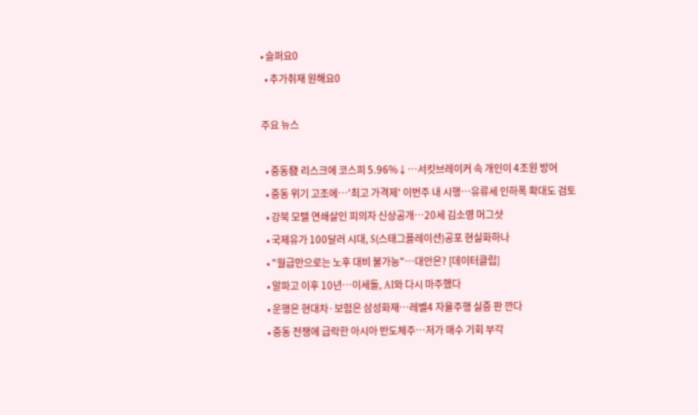• 슬퍼요0
  • 추가취재 원해요0

주요 뉴스

  • 중동發 리스크에 코스피 5.96%↓⋯서킷브레이커 속 개인이 4조원 방어
  • 중동 위기 고조에…'최고 가격제' 이번주 내 시행…유류세 인하폭 확대도 검토
  • 강북 모텔 연쇄살인 피의자 신상공개…20세 김소영 머그샷
  • 국제유가 100달러 시대, S(스태그플레이션)공포 현실화하나
  • "월급만으로는 노후 대비 불가능"…대안은? [데이터클립]
  • 알파고 이후 10년…이세돌, AI와 다시 마주했다
  • 운행은 현대차·보험은 삼성화재⋯레벨4 자율주행 실증 판 깐다
  • 중동 전쟁에 급락한 아시아 반도체주…저가 매수 기회 부각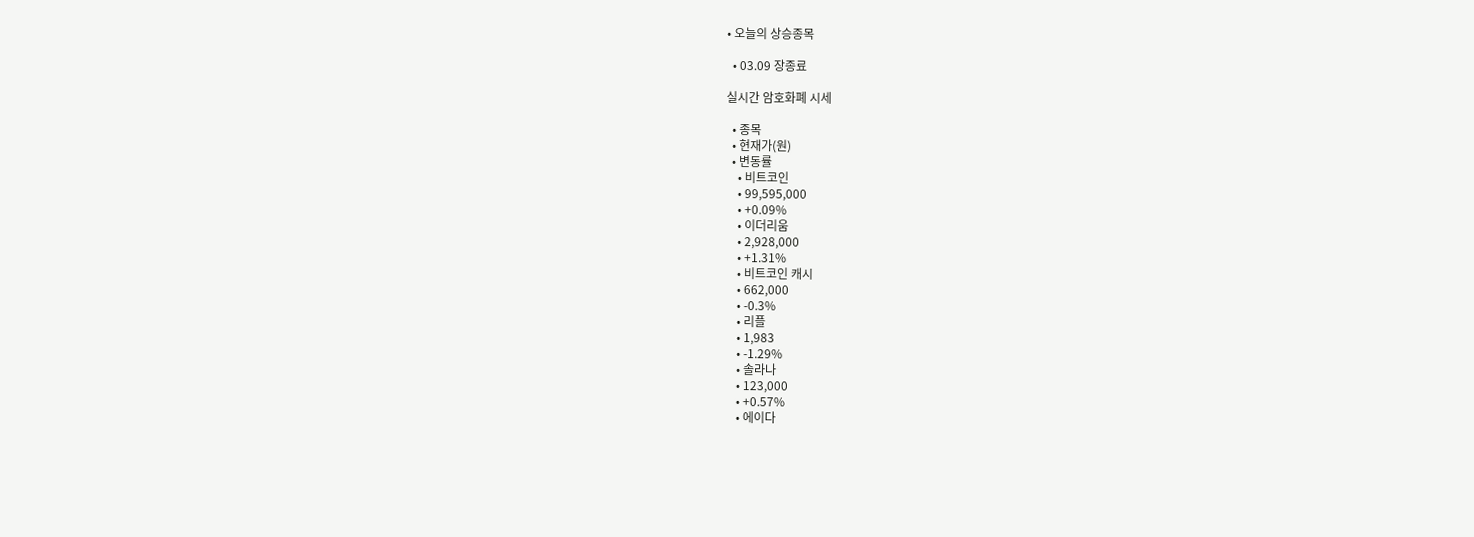• 오늘의 상승종목

  • 03.09 장종료

실시간 암호화폐 시세

  • 종목
  • 현재가(원)
  • 변동률
    • 비트코인
    • 99,595,000
    • +0.09%
    • 이더리움
    • 2,928,000
    • +1.31%
    • 비트코인 캐시
    • 662,000
    • -0.3%
    • 리플
    • 1,983
    • -1.29%
    • 솔라나
    • 123,000
    • +0.57%
    • 에이다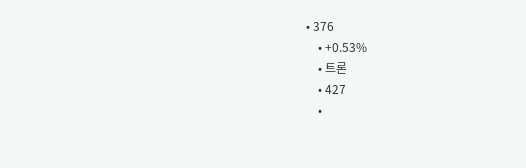• 376
    • +0.53%
    • 트론
    • 427
    •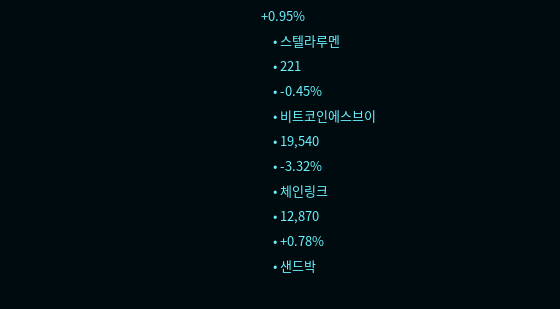+0.95%
    • 스텔라루멘
    • 221
    • -0.45%
    • 비트코인에스브이
    • 19,540
    • -3.32%
    • 체인링크
    • 12,870
    • +0.78%
    • 샌드박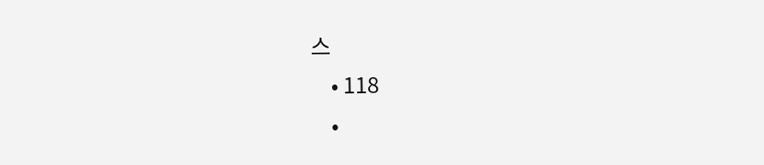스
    • 118
    •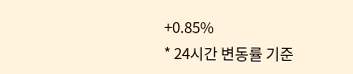+0.85%
* 24시간 변동률 기준